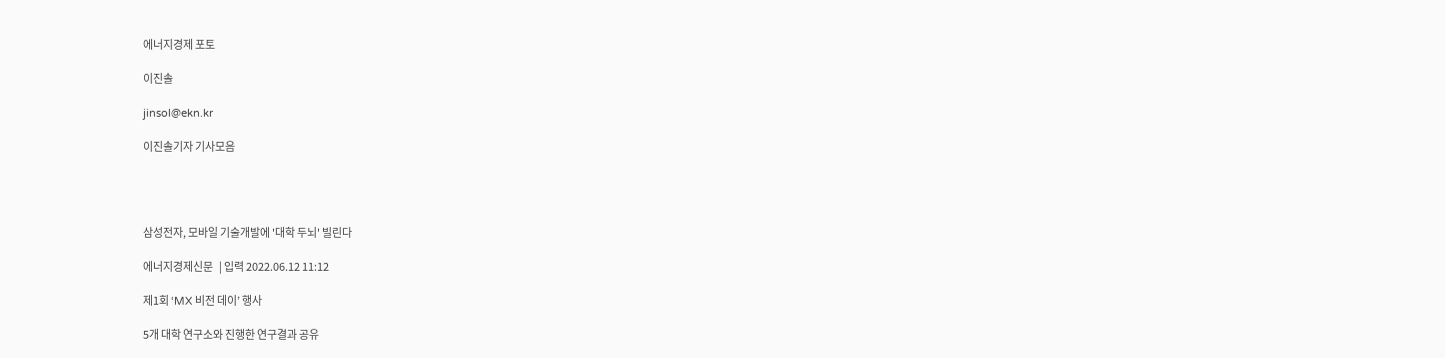에너지경제 포토

이진솔

jinsol@ekn.kr

이진솔기자 기사모음




삼성전자, 모바일 기술개발에 '대학 두뇌' 빌린다

에너지경제신문   | 입력 2022.06.12 11:12

제1회 ‘MX 비전 데이’ 행사

5개 대학 연구소와 진행한 연구결과 공유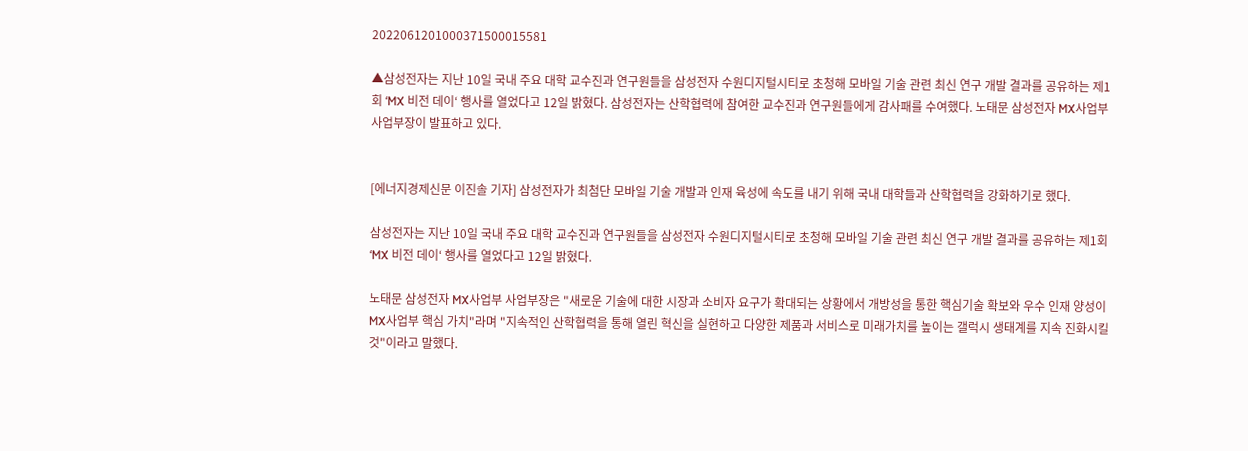2022061201000371500015581

▲삼성전자는 지난 10일 국내 주요 대학 교수진과 연구원들을 삼성전자 수원디지털시티로 초청해 모바일 기술 관련 최신 연구 개발 결과를 공유하는 제1회 ‘MX 비전 데이‘ 행사를 열었다고 12일 밝혔다. 삼성전자는 산학협력에 참여한 교수진과 연구원들에게 감사패를 수여했다. 노태문 삼성전자 MX사업부 사업부장이 발표하고 있다.


[에너지경제신문 이진솔 기자] 삼성전자가 최첨단 모바일 기술 개발과 인재 육성에 속도를 내기 위해 국내 대학들과 산학협력을 강화하기로 했다.

삼성전자는 지난 10일 국내 주요 대학 교수진과 연구원들을 삼성전자 수원디지털시티로 초청해 모바일 기술 관련 최신 연구 개발 결과를 공유하는 제1회 ‘MX 비전 데이‘ 행사를 열었다고 12일 밝혔다.

노태문 삼성전자 MX사업부 사업부장은 "새로운 기술에 대한 시장과 소비자 요구가 확대되는 상황에서 개방성을 통한 핵심기술 확보와 우수 인재 양성이 MX사업부 핵심 가치"라며 "지속적인 산학협력을 통해 열린 혁신을 실현하고 다양한 제품과 서비스로 미래가치를 높이는 갤럭시 생태계를 지속 진화시킬 것"이라고 말했다.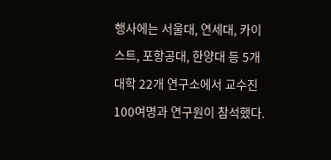행사에는 서울대, 연세대, 카이스트, 포항공대, 한양대 등 5개 대학 22개 연구소에서 교수진 100여명과 연구원이 참석했다.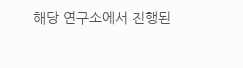해당 연구소에서 진행된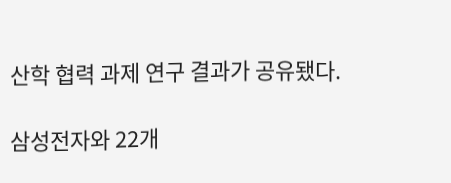산학 협력 과제 연구 결과가 공유됐다.

삼성전자와 22개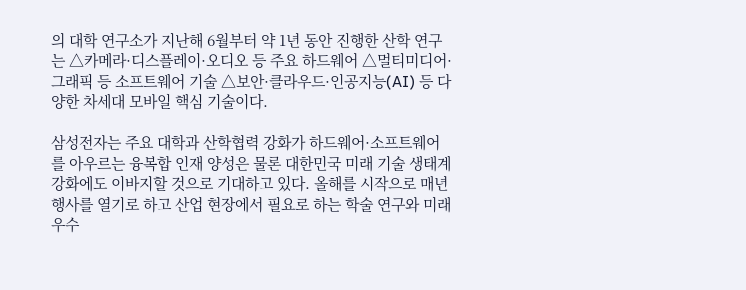의 대학 연구소가 지난해 6월부터 약 1년 동안 진행한 산학 연구는 △카메라·디스플레이·오디오 등 주요 하드웨어 △멀티미디어·그래픽 등 소프트웨어 기술 △보안·클라우드·인공지능(AI) 등 다양한 차세대 모바일 핵심 기술이다.

삼성전자는 주요 대학과 산학협력 강화가 하드웨어·소프트웨어를 아우르는 융복합 인재 양성은 물론 대한민국 미래 기술 생태계 강화에도 이바지할 것으로 기대하고 있다. 올해를 시작으로 매년 행사를 열기로 하고 산업 현장에서 필요로 하는 학술 연구와 미래 우수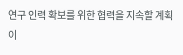연구 인력 확보를 위한 협력을 지속할 계획이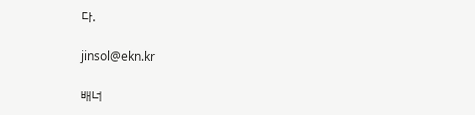다.

jinsol@ekn.kr

배너